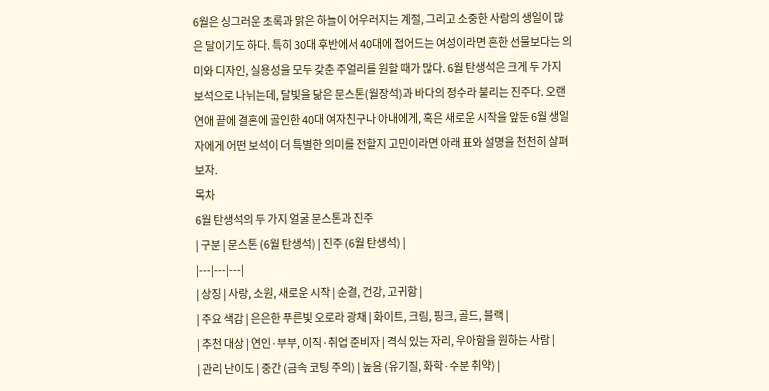6월은 싱그러운 초록과 맑은 하늘이 어우러지는 계절, 그리고 소중한 사람의 생일이 많은 달이기도 하다. 특히 30대 후반에서 40대에 접어드는 여성이라면 흔한 선물보다는 의미와 디자인, 실용성을 모두 갖춘 주얼리를 원할 때가 많다. 6월 탄생석은 크게 두 가지 보석으로 나뉘는데, 달빛을 닮은 문스톤(월장석)과 바다의 정수라 불리는 진주다. 오랜 연애 끝에 결혼에 골인한 40대 여자친구나 아내에게, 혹은 새로운 시작을 앞둔 6월 생일자에게 어떤 보석이 더 특별한 의미를 전할지 고민이라면 아래 표와 설명을 천천히 살펴보자.
목차
6월 탄생석의 두 가지 얼굴 문스톤과 진주
| 구분 | 문스톤 (6월 탄생석) | 진주 (6월 탄생석) |
|---|---|---|
| 상징 | 사랑, 소원, 새로운 시작 | 순결, 건강, 고귀함 |
| 주요 색감 | 은은한 푸른빛 오로라 광채 | 화이트, 크림, 핑크, 골드, 블랙 |
| 추천 대상 | 연인·부부, 이직·취업 준비자 | 격식 있는 자리, 우아함을 원하는 사람 |
| 관리 난이도 | 중간 (금속 코팅 주의) | 높음 (유기질, 화학·수분 취약) |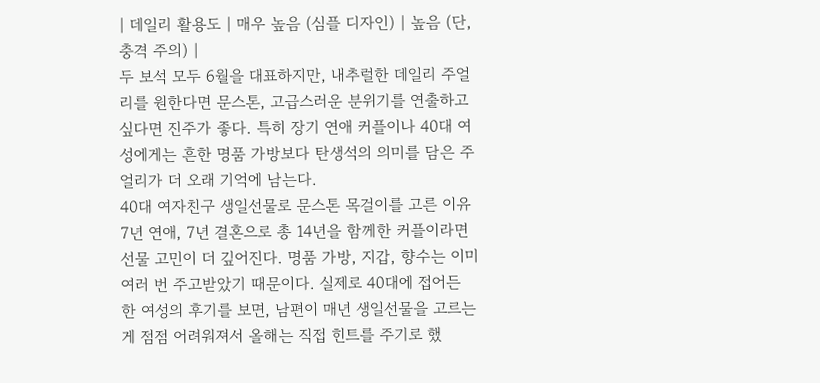| 데일리 활용도 | 매우 높음 (심플 디자인) | 높음 (단, 충격 주의) |
두 보석 모두 6월을 대표하지만, 내추럴한 데일리 주얼리를 원한다면 문스톤, 고급스러운 분위기를 연출하고 싶다면 진주가 좋다. 특히 장기 연애 커플이나 40대 여성에게는 흔한 명품 가방보다 탄생석의 의미를 담은 주얼리가 더 오래 기억에 남는다.
40대 여자친구 생일선물로 문스톤 목걸이를 고른 이유
7년 연애, 7년 결혼으로 총 14년을 함께한 커플이라면 선물 고민이 더 깊어진다. 명품 가방, 지갑, 향수는 이미 여러 번 주고받았기 때문이다. 실제로 40대에 접어든 한 여성의 후기를 보면, 남편이 매년 생일선물을 고르는 게 점점 어려워져서 올해는 직접 힌트를 주기로 했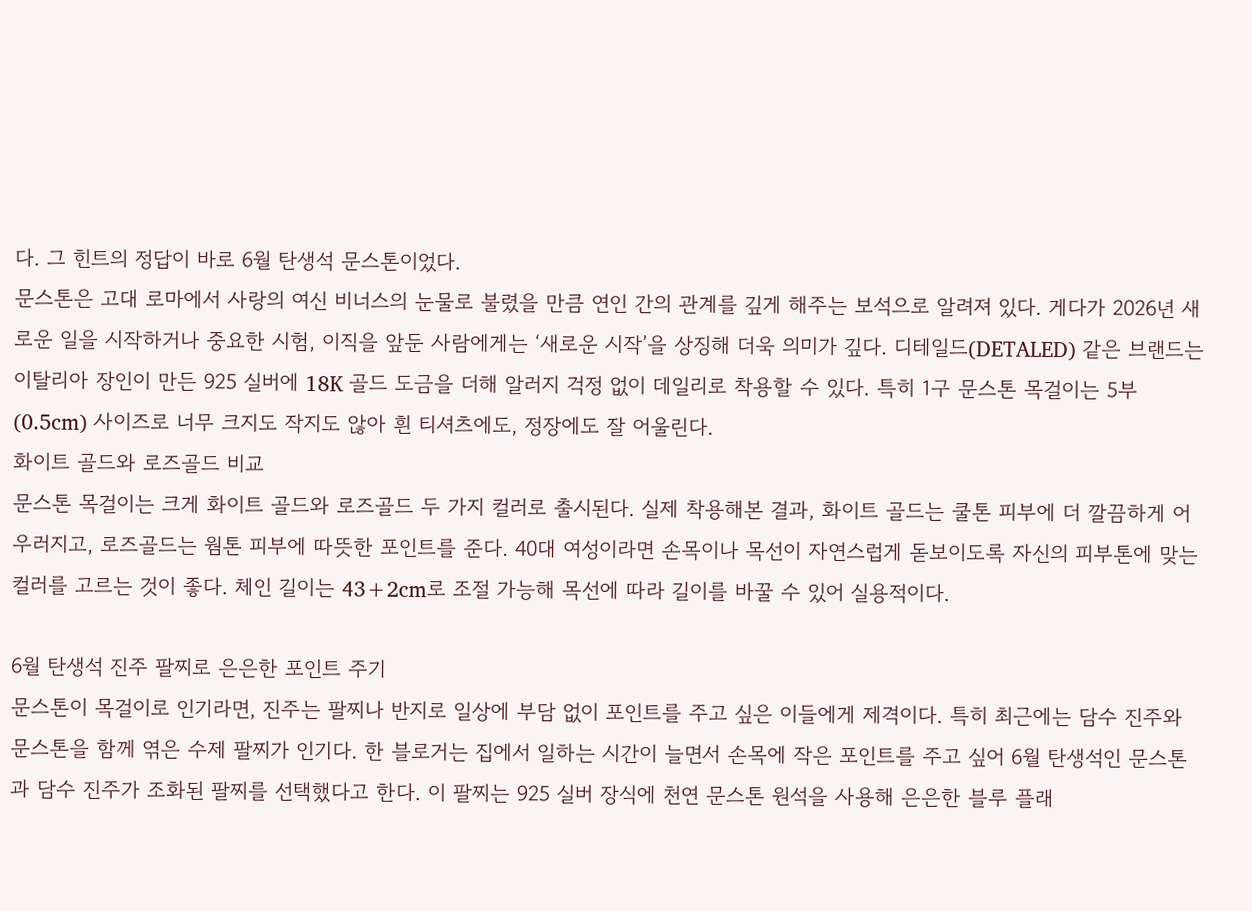다. 그 힌트의 정답이 바로 6월 탄생석 문스톤이었다.
문스톤은 고대 로마에서 사랑의 여신 비너스의 눈물로 불렸을 만큼 연인 간의 관계를 깊게 해주는 보석으로 알려져 있다. 게다가 2026년 새로운 일을 시작하거나 중요한 시험, 이직을 앞둔 사람에게는 ‘새로운 시작’을 상징해 더욱 의미가 깊다. 디테일드(DETALED) 같은 브랜드는 이탈리아 장인이 만든 925 실버에 18K 골드 도금을 더해 알러지 걱정 없이 데일리로 착용할 수 있다. 특히 1구 문스톤 목걸이는 5부(0.5cm) 사이즈로 너무 크지도 작지도 않아 흰 티셔츠에도, 정장에도 잘 어울린다.
화이트 골드와 로즈골드 비교
문스톤 목걸이는 크게 화이트 골드와 로즈골드 두 가지 컬러로 출시된다. 실제 착용해본 결과, 화이트 골드는 쿨톤 피부에 더 깔끔하게 어우러지고, 로즈골드는 웜톤 피부에 따뜻한 포인트를 준다. 40대 여성이라면 손목이나 목선이 자연스럽게 돋보이도록 자신의 피부톤에 맞는 컬러를 고르는 것이 좋다. 체인 길이는 43+2cm로 조절 가능해 목선에 따라 길이를 바꿀 수 있어 실용적이다.

6월 탄생석 진주 팔찌로 은은한 포인트 주기
문스톤이 목걸이로 인기라면, 진주는 팔찌나 반지로 일상에 부담 없이 포인트를 주고 싶은 이들에게 제격이다. 특히 최근에는 담수 진주와 문스톤을 함께 엮은 수제 팔찌가 인기다. 한 블로거는 집에서 일하는 시간이 늘면서 손목에 작은 포인트를 주고 싶어 6월 탄생석인 문스톤과 담수 진주가 조화된 팔찌를 선택했다고 한다. 이 팔찌는 925 실버 장식에 천연 문스톤 원석을 사용해 은은한 블루 플래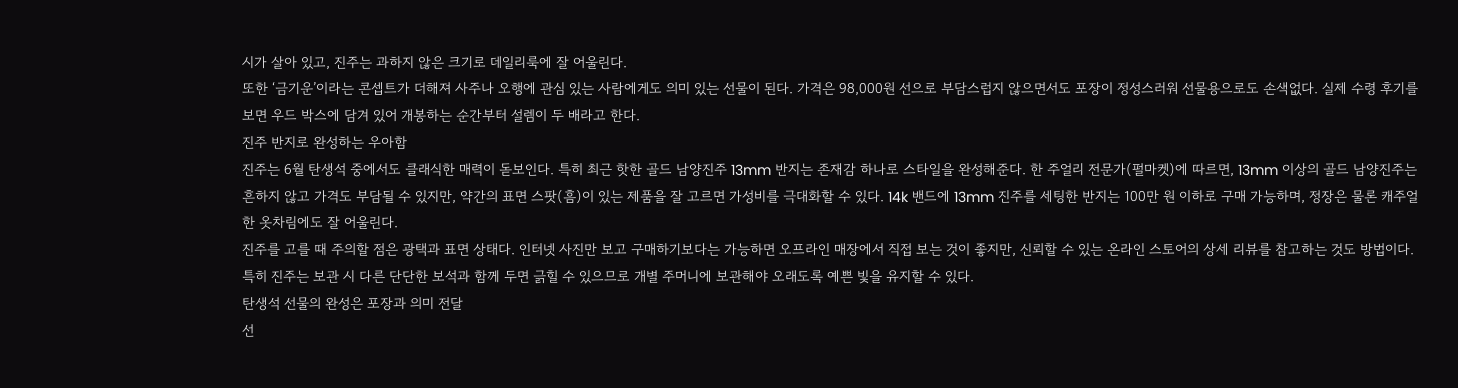시가 살아 있고, 진주는 과하지 않은 크기로 데일리룩에 잘 어울린다.
또한 ‘금기운’이라는 콘셉트가 더해져 사주나 오행에 관심 있는 사람에게도 의미 있는 선물이 된다. 가격은 98,000원 선으로 부담스럽지 않으면서도 포장이 정성스러워 선물용으로도 손색없다. 실제 수령 후기를 보면 우드 박스에 담겨 있어 개봉하는 순간부터 설렘이 두 배라고 한다.
진주 반지로 완성하는 우아함
진주는 6월 탄생석 중에서도 클래식한 매력이 돋보인다. 특히 최근 핫한 골드 남양진주 13mm 반지는 존재감 하나로 스타일을 완성해준다. 한 주얼리 전문가(펄마켓)에 따르면, 13mm 이상의 골드 남양진주는 흔하지 않고 가격도 부담될 수 있지만, 약간의 표면 스팟(흠)이 있는 제품을 잘 고르면 가성비를 극대화할 수 있다. 14k 밴드에 13mm 진주를 세팅한 반지는 100만 원 이하로 구매 가능하며, 정장은 물론 캐주얼한 옷차림에도 잘 어울린다.
진주를 고를 때 주의할 점은 광택과 표면 상태다. 인터넷 사진만 보고 구매하기보다는 가능하면 오프라인 매장에서 직접 보는 것이 좋지만, 신뢰할 수 있는 온라인 스토어의 상세 리뷰를 참고하는 것도 방법이다. 특히 진주는 보관 시 다른 단단한 보석과 함께 두면 긁힐 수 있으므로 개별 주머니에 보관해야 오래도록 예쁜 빛을 유지할 수 있다.
탄생석 선물의 완성은 포장과 의미 전달
선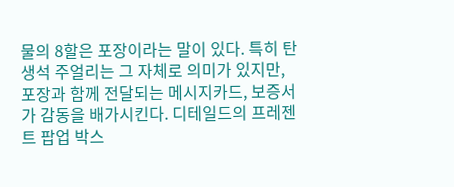물의 8할은 포장이라는 말이 있다. 특히 탄생석 주얼리는 그 자체로 의미가 있지만, 포장과 함께 전달되는 메시지카드, 보증서가 감동을 배가시킨다. 디테일드의 프레젠트 팝업 박스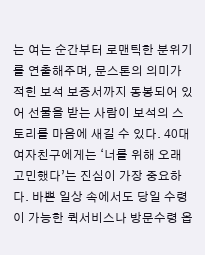는 여는 순간부터 로맨틱한 분위기를 연출해주며, 문스톤의 의미가 적힌 보석 보증서까지 동봉되어 있어 선물을 받는 사람이 보석의 스토리를 마음에 새길 수 있다. 40대 여자친구에게는 ‘너를 위해 오래 고민했다’는 진심이 가장 중요하다. 바쁜 일상 속에서도 당일 수령이 가능한 퀵서비스나 방문수령 옵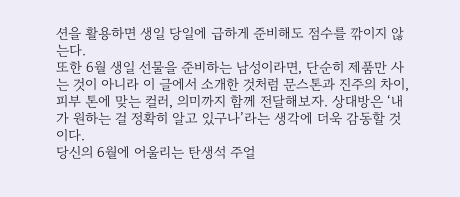션을 활용하면 생일 당일에 급하게 준비해도 점수를 깎이지 않는다.
또한 6월 생일 선물을 준비하는 남성이라면, 단순히 제품만 사는 것이 아니라 이 글에서 소개한 것처럼 문스톤과 진주의 차이, 피부 톤에 맞는 컬러, 의미까지 함께 전달해보자. 상대방은 ‘내가 원하는 걸 정확히 알고 있구나’라는 생각에 더욱 감동할 것이다.
당신의 6월에 어울리는 탄생석 주얼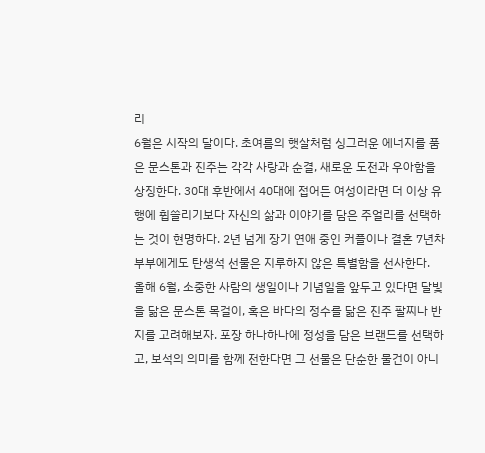리
6월은 시작의 달이다. 초여름의 햇살처럼 싱그러운 에너지를 품은 문스톤과 진주는 각각 사랑과 순결, 새로운 도전과 우아함을 상징한다. 30대 후반에서 40대에 접어든 여성이라면 더 이상 유행에 휩쓸리기보다 자신의 삶과 이야기를 담은 주얼리를 선택하는 것이 현명하다. 2년 넘게 장기 연애 중인 커플이나 결혼 7년차 부부에게도 탄생석 선물은 지루하지 않은 특별함을 선사한다.
올해 6월, 소중한 사람의 생일이나 기념일을 앞두고 있다면 달빛을 닮은 문스톤 목걸이, 혹은 바다의 정수를 닮은 진주 팔찌나 반지를 고려해보자. 포장 하나하나에 정성을 담은 브랜드를 선택하고, 보석의 의미를 함께 전한다면 그 선물은 단순한 물건이 아니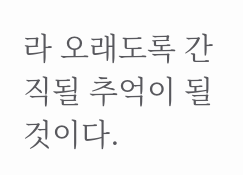라 오래도록 간직될 추억이 될 것이다.